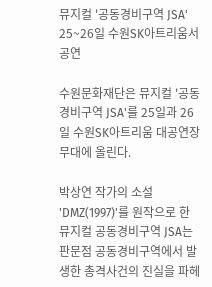뮤지컬 '공동경비구역 JSA' 25~26일 수원SK아트리움서 공연

수원문화재단은 뮤지컬 '공동경비구역 JSA'를 25일과 26일 수원SK아트리움 대공연장 무대에 올린다.

박상연 작가의 소설 'DMZ(1997)'를 원작으로 한 뮤지컬 공동경비구역 JSA는 판문점 공동경비구역에서 발생한 총격사건의 진실을 파헤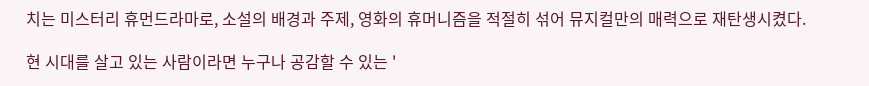치는 미스터리 휴먼드라마로, 소설의 배경과 주제, 영화의 휴머니즘을 적절히 섞어 뮤지컬만의 매력으로 재탄생시켰다.

현 시대를 살고 있는 사람이라면 누구나 공감할 수 있는 '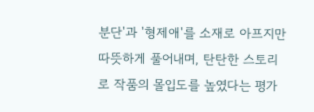분단'과 '형제애'를 소재로 아프지만 따뜻하게 풀어내며, 탄탄한 스토리로 작품의 몰입도를 높였다는 평가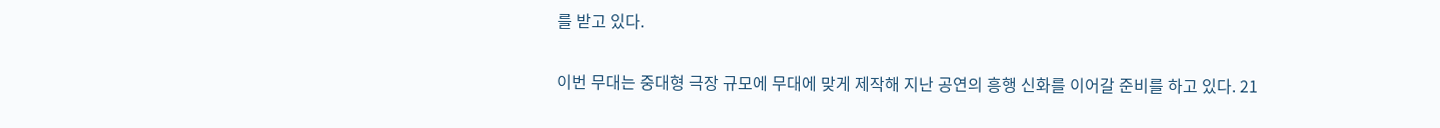를 받고 있다.

이번 무대는 중대형 극장 규모에 무대에 맞게 제작해 지난 공연의 흥행 신화를 이어갈 준비를 하고 있다. 21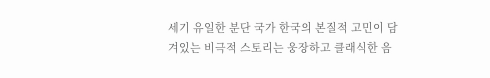세기 유일한 분단 국가 한국의 본질적 고민이 담겨있는 비극적 스토리는 웅장하고 클래식한 음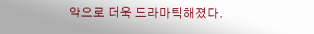악으로 더욱 드라마틱해졌다.